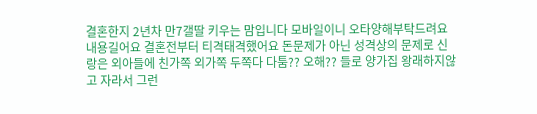결혼한지 2년차 만7갤딸 키우는 맘입니다 모바일이니 오타양해부탁드려요 내용길어요 결혼전부터 티격태격했어요 돈문제가 아닌 성격상의 문제로 신랑은 외아들에 친가쪽 외가쪽 두쪽다 다툼?? 오해?? 들로 양가집 왕래하지않고 자라서 그런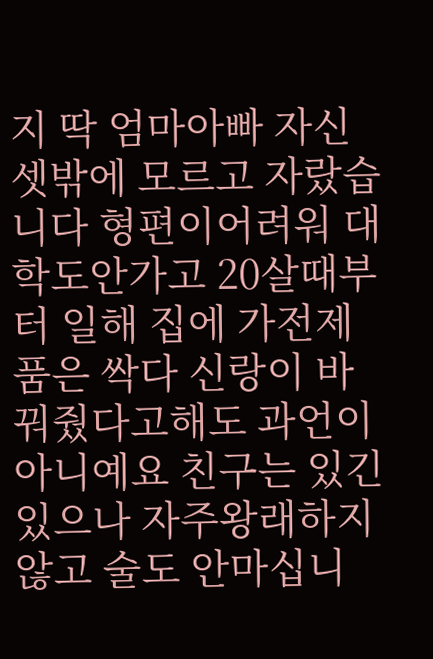지 딱 엄마아빠 자신 셋밖에 모르고 자랐습니다 형편이어려워 대학도안가고 20살때부터 일해 집에 가전제품은 싹다 신랑이 바꿔줬다고해도 과언이아니예요 친구는 있긴있으나 자주왕래하지않고 술도 안마십니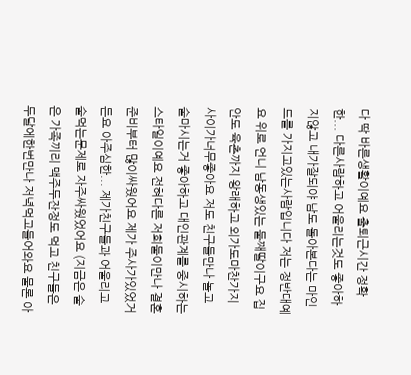다 딱 바른생활이예요 출퇴근시간 정확한... 다른사람하고 어울리는것도 좋아하지않고 내가잘되야 남도 돌아본다는 마인드를 가지고있는사람입니다 저는 정반대예요 위로 언니 남동생있는 둘째딸이구요 집안도 육촌까지 왕래하고 외가도마찬가지 사이가너무좋아요 저도 친구들만나 놀고 술마시는거 좋아하고 대인관계를 중시하는 스타일이예요 전혀다른 저희둘이만나 결혼준비부터 많이싸웠어요 제가 주사가있었거든요 아주심한... 제가친구들과 어울리고 술먹는문제로 자주싸웠었어요 (지금은 술은 가족끼리 맥주두잔정도 먹고 친구들은 두달에한번만나 저녁먹고들어와요 물론 아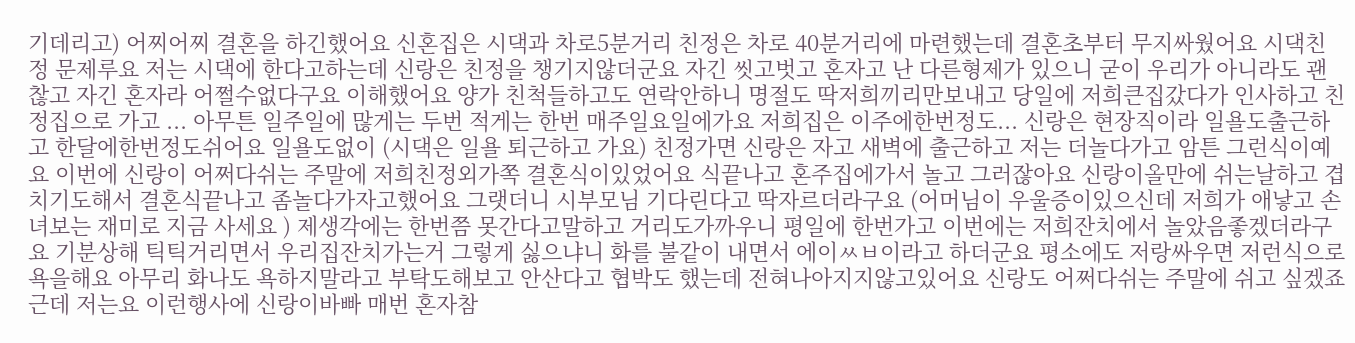기데리고) 어찌어찌 결혼을 하긴했어요 신혼집은 시댁과 차로5분거리 친정은 차로 40분거리에 마련했는데 결혼초부터 무지싸웠어요 시댁친정 문제루요 저는 시댁에 한다고하는데 신랑은 친정을 챙기지않더군요 자긴 씻고벗고 혼자고 난 다른형제가 있으니 굳이 우리가 아니라도 괜찮고 자긴 혼자라 어쩔수없다구요 이해했어요 양가 친척들하고도 연락안하니 명절도 딱저희끼리만보내고 당일에 저희큰집갔다가 인사하고 친정집으로 가고 ... 아무튼 일주일에 많게는 두번 적게는 한번 매주일요일에가요 저희집은 이주에한번정도... 신랑은 현장직이라 일욜도출근하고 한달에한번정도쉬어요 일욜도없이 (시댁은 일욜 퇴근하고 가요) 친정가면 신랑은 자고 새벽에 출근하고 저는 더놀다가고 암튼 그런식이예요 이번에 신랑이 어쩌다쉬는 주말에 저희친정외가쪽 결혼식이있었어요 식끝나고 혼주집에가서 놀고 그러잖아요 신랑이올만에 쉬는날하고 겹치기도해서 결혼식끝나고 좀놀다가자고했어요 그랫더니 시부모님 기다린다고 딱자르더라구요 (어머님이 우울증이있으신데 저희가 애낳고 손녀보는 재미로 지금 사세요 ) 제생각에는 한번쯤 못간다고말하고 거리도가까우니 평일에 한번가고 이번에는 저희잔치에서 놀았음좋겠더라구요 기분상해 틱틱거리면서 우리집잔치가는거 그렇게 싫으냐니 화를 불같이 내면서 에이ㅆㅂ이라고 하더군요 평소에도 저랑싸우면 저런식으로 욕을해요 아무리 화나도 욕하지말라고 부탁도해보고 안산다고 협박도 했는데 전혀나아지지않고있어요 신랑도 어쩌다쉬는 주말에 쉬고 싶겠죠 근데 저는요 이런행사에 신랑이바빠 매번 혼자참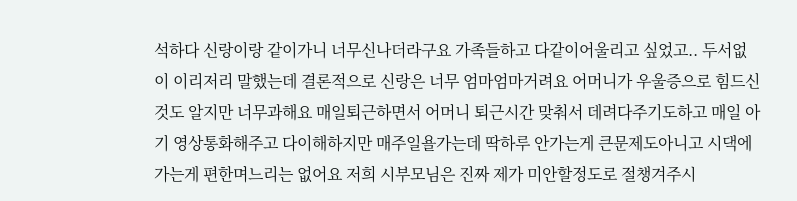석하다 신랑이랑 같이가니 너무신나더라구요 가족들하고 다같이어울리고 싶었고.. 두서없이 이리저리 말했는데 결론적으로 신랑은 너무 엄마엄마거려요 어머니가 우울증으로 힘드신것도 알지만 너무과해요 매일퇴근하면서 어머니 퇴근시간 맞춰서 데려다주기도하고 매일 아기 영상통화해주고 다이해하지만 매주일욜가는데 딱하루 안가는게 큰문제도아니고 시댁에 가는게 편한며느리는 없어요 저희 시부모님은 진짜 제가 미안할정도로 절챙겨주시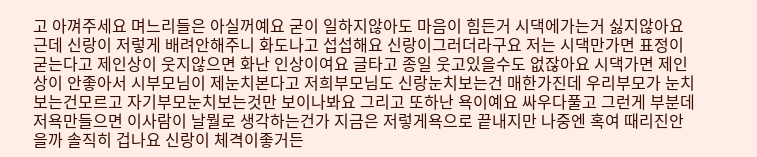고 아껴주세요 며느리들은 아실꺼예요 굳이 일하지않아도 마음이 힘든거 시댁에가는거 싫지않아요 근데 신랑이 저렇게 배려안해주니 화도나고 섭섭해요 신랑이그러더라구요 저는 시댁만가면 표정이굳는다고 제인상이 웃지않으면 화난 인상이여요 글타고 종일 웃고있을수도 없잖아요 시댁가면 제인상이 안좋아서 시부모님이 제눈치본다고 저희부모님도 신랑눈치보는건 매한가진데 우리부모가 눈치보는건모르고 자기부모눈치보는것만 보이나봐요 그리고 또하난 욕이예요 싸우다풀고 그런게 부분데 저욕만들으면 이사람이 날뭘로 생각하는건가 지금은 저렇게욕으로 끝내지만 나중엔 혹여 때리진안을까 솔직히 겁나요 신랑이 체격이좋거든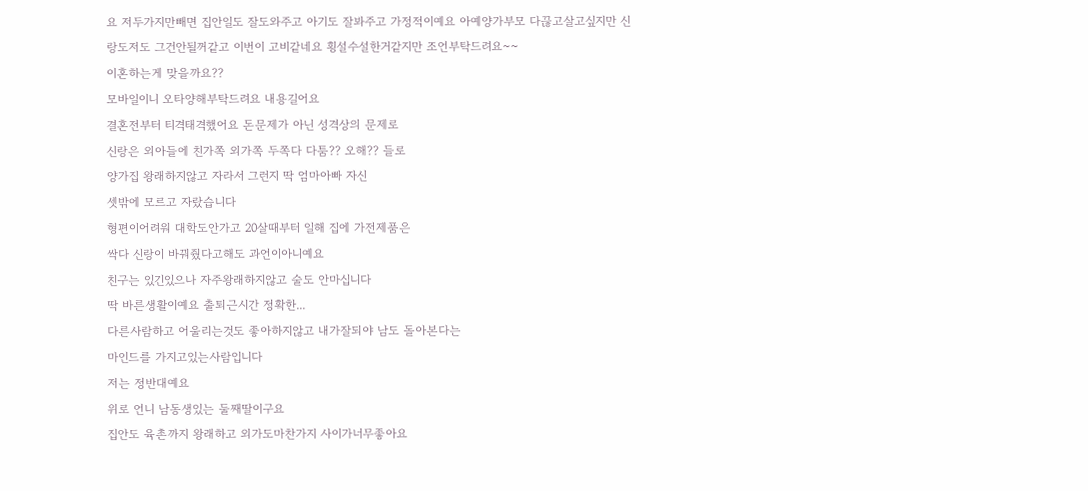요 저두가지만빼면 집안일도 잘도와주고 아기도 잘봐주고 가정적이예요 아예양가부모 다끊고살고싶지만 신랑도저도 그건안될꺼같고 이번이 고비같네요 횡설수설한거같지만 조언부탁드려요~~
이혼하는게 맞을까요??
모바일이니 오타양해부탁드려요 내용길어요
결혼전부터 티격태격했어요 돈문제가 아닌 성격상의 문제로
신랑은 외아들에 친가쪽 외가쪽 두쪽다 다툼?? 오해?? 들로
양가집 왕래하지않고 자라서 그런지 딱 엄마아빠 자신
셋밖에 모르고 자랐습니다
형편이어려워 대학도안가고 20살때부터 일해 집에 가전제품은
싹다 신랑이 바꿔줬다고해도 과언이아니예요
친구는 있긴있으나 자주왕래하지않고 술도 안마십니다
딱 바른생활이예요 출퇴근시간 정확한...
다른사람하고 어울리는것도 좋아하지않고 내가잘되야 남도 돌아본다는
마인드를 가지고있는사람입니다
저는 정반대예요
위로 언니 남동생있는 둘째딸이구요
집안도 육촌까지 왕래하고 외가도마찬가지 사이가너무좋아요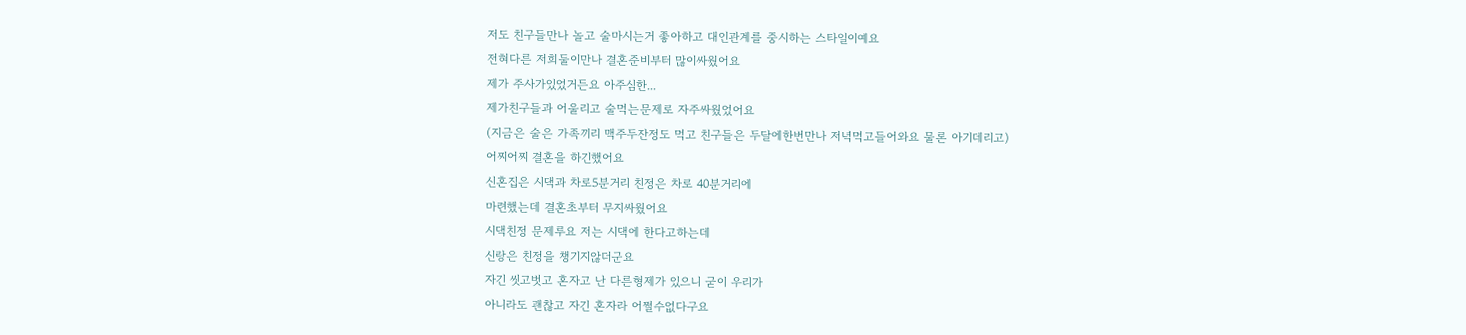저도 친구들만나 놀고 술마시는거 좋아하고 대인관계를 중시하는 스타일이예요
전혀다른 저희둘이만나 결혼준비부터 많이싸웠어요
제가 주사가있었거든요 아주심한...
제가친구들과 어울리고 술먹는문제로 자주싸웠었어요
(지금은 술은 가족끼리 맥주두잔정도 먹고 친구들은 두달에한번만나 저녁먹고들어와요 물론 아기데리고)
어찌어찌 결혼을 하긴했어요
신혼집은 시댁과 차로5분거리 친정은 차로 40분거리에
마련했는데 결혼초부터 무지싸웠어요
시댁친정 문제루요 저는 시댁에 한다고하는데
신랑은 친정을 챙기지않더군요
자긴 씻고벗고 혼자고 난 다른형제가 있으니 굳이 우리가
아니라도 괜찮고 자긴 혼자라 어쩔수없다구요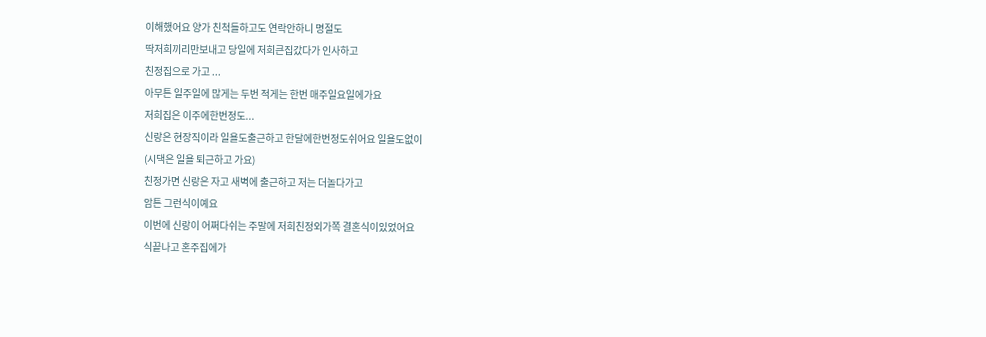이해했어요 양가 친척들하고도 연락안하니 명절도
딱저희끼리만보내고 당일에 저희큰집갔다가 인사하고
친정집으로 가고 ...
아무튼 일주일에 많게는 두번 적게는 한번 매주일요일에가요
저희집은 이주에한번정도...
신랑은 현장직이라 일욜도출근하고 한달에한번정도쉬어요 일욜도없이
(시댁은 일욜 퇴근하고 가요)
친정가면 신랑은 자고 새벽에 출근하고 저는 더놀다가고
암튼 그런식이예요
이번에 신랑이 어쩌다쉬는 주말에 저희친정외가쪽 결혼식이있었어요
식끝나고 혼주집에가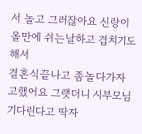서 놀고 그러잖아요 신랑이올만에 쉬는날하고 겹치기도해서
결혼식끝나고 좀놀다가자고했어요 그랫더니 시부모님 기다린다고 딱자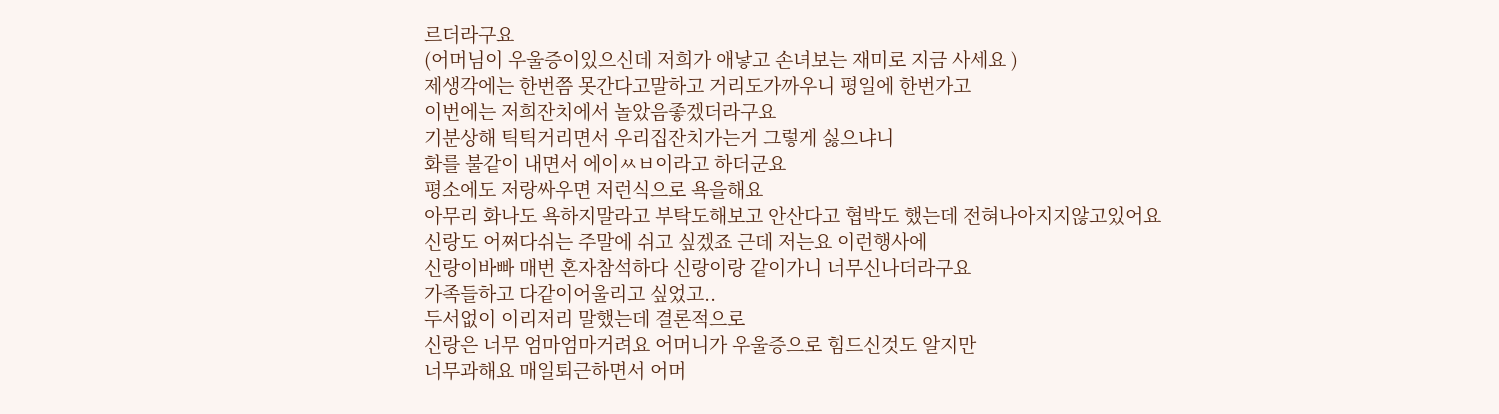르더라구요
(어머님이 우울증이있으신데 저희가 애낳고 손녀보는 재미로 지금 사세요 )
제생각에는 한번쯤 못간다고말하고 거리도가까우니 평일에 한번가고
이번에는 저희잔치에서 놀았음좋겠더라구요
기분상해 틱틱거리면서 우리집잔치가는거 그렇게 싫으냐니
화를 불같이 내면서 에이ㅆㅂ이라고 하더군요
평소에도 저랑싸우면 저런식으로 욕을해요
아무리 화나도 욕하지말라고 부탁도해보고 안산다고 협박도 했는데 전혀나아지지않고있어요
신랑도 어쩌다쉬는 주말에 쉬고 싶겠죠 근데 저는요 이런행사에
신랑이바빠 매번 혼자참석하다 신랑이랑 같이가니 너무신나더라구요
가족들하고 다같이어울리고 싶었고..
두서없이 이리저리 말했는데 결론적으로
신랑은 너무 엄마엄마거려요 어머니가 우울증으로 힘드신것도 알지만
너무과해요 매일퇴근하면서 어머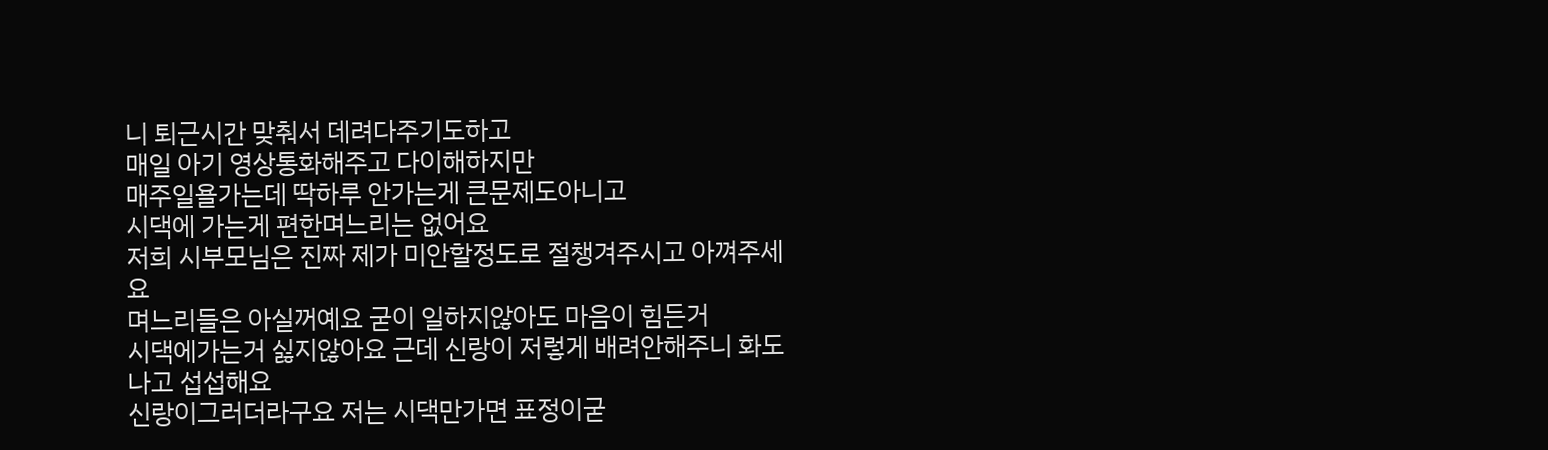니 퇴근시간 맞춰서 데려다주기도하고
매일 아기 영상통화해주고 다이해하지만
매주일욜가는데 딱하루 안가는게 큰문제도아니고
시댁에 가는게 편한며느리는 없어요
저희 시부모님은 진짜 제가 미안할정도로 절챙겨주시고 아껴주세요
며느리들은 아실꺼예요 굳이 일하지않아도 마음이 힘든거
시댁에가는거 싫지않아요 근데 신랑이 저렇게 배려안해주니 화도나고 섭섭해요
신랑이그러더라구요 저는 시댁만가면 표정이굳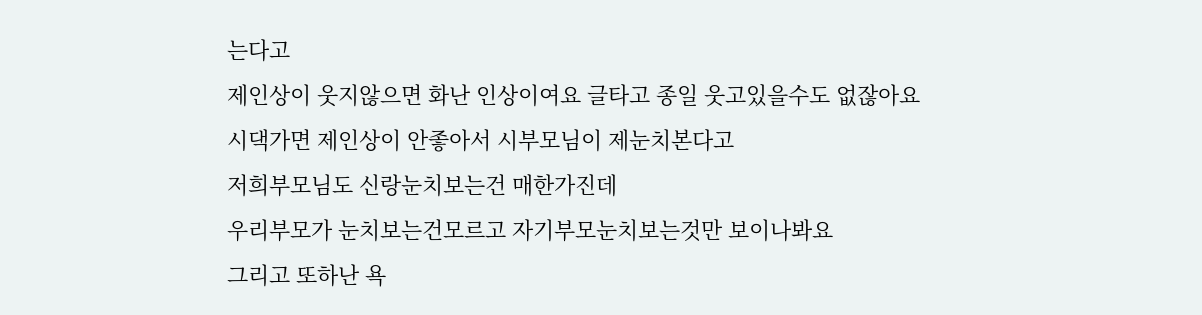는다고
제인상이 웃지않으면 화난 인상이여요 글타고 종일 웃고있을수도 없잖아요
시댁가면 제인상이 안좋아서 시부모님이 제눈치본다고
저희부모님도 신랑눈치보는건 매한가진데
우리부모가 눈치보는건모르고 자기부모눈치보는것만 보이나봐요
그리고 또하난 욕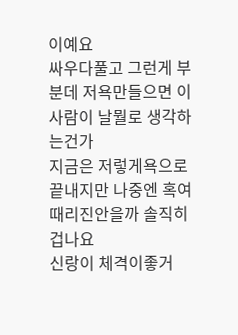이예요
싸우다풀고 그런게 부분데 저욕만들으면 이사람이 날뭘로 생각하는건가
지금은 저렇게욕으로 끝내지만 나중엔 혹여 때리진안을까 솔직히 겁나요
신랑이 체격이좋거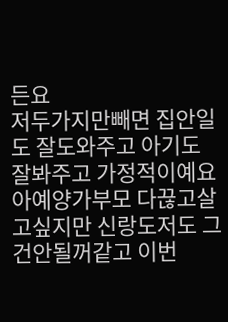든요
저두가지만빼면 집안일도 잘도와주고 아기도 잘봐주고 가정적이예요
아예양가부모 다끊고살고싶지만 신랑도저도 그건안될꺼같고 이번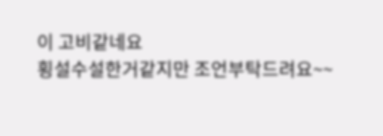이 고비같네요
횡설수설한거같지만 조언부탁드려요~~